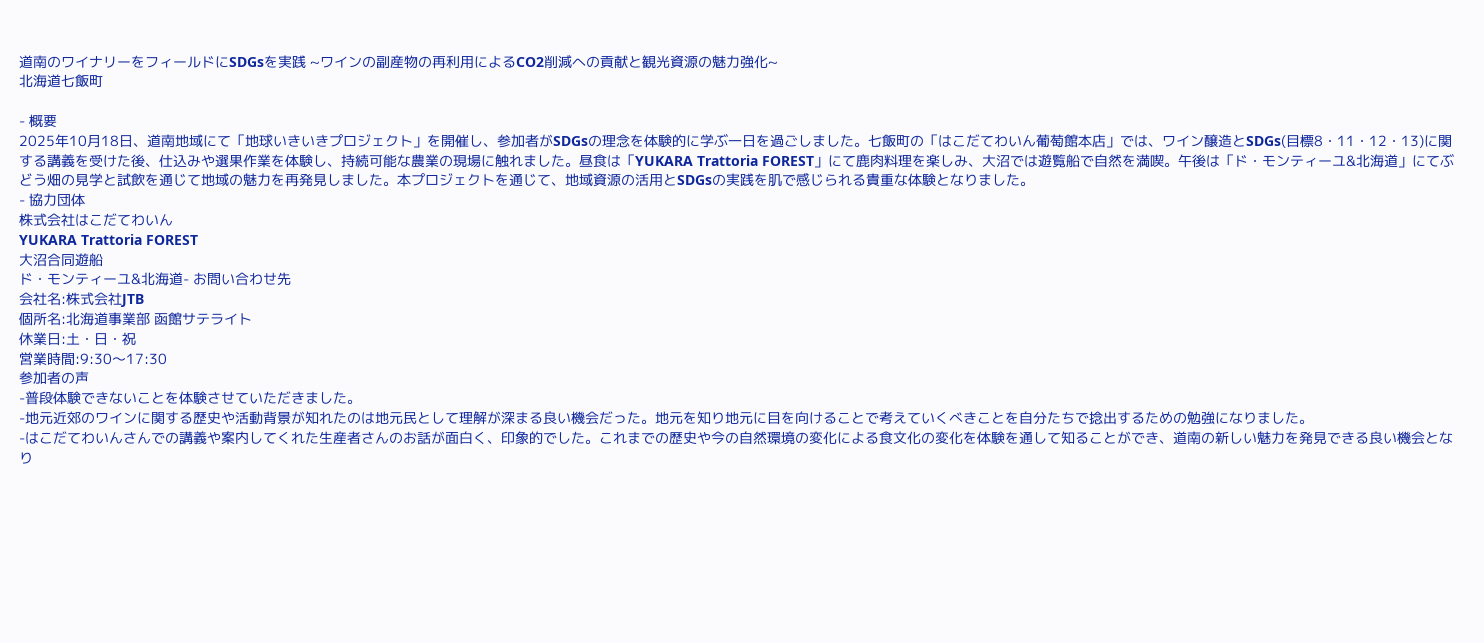道南のワイナリーをフィールドにSDGsを実践 ~ワインの副産物の再利用によるCO2削減への貢献と観光資源の魅力強化~
北海道七飯町

- 概要
2025年10月18日、道南地域にて「地球いきいきプロジェクト」を開催し、参加者がSDGsの理念を体験的に学ぶ一日を過ごしました。七飯町の「はこだてわいん葡萄館本店」では、ワイン醸造とSDGs(目標8・11・12・13)に関する講義を受けた後、仕込みや選果作業を体験し、持続可能な農業の現場に触れました。昼食は「YUKARA Trattoria FOREST」にて鹿肉料理を楽しみ、大沼では遊覧船で自然を満喫。午後は「ド・モンティーユ&北海道」にてぶどう畑の見学と試飲を通じて地域の魅力を再発見しました。本プロジェクトを通じて、地域資源の活用とSDGsの実践を肌で感じられる貴重な体験となりました。
- 協力団体
株式会社はこだてわいん
YUKARA Trattoria FOREST
大沼合同遊船
ド・モンティーユ&北海道- お問い合わせ先
会社名:株式会社JTB
個所名:北海道事業部 函館サテライト
休業日:土・日・祝
営業時間:9:30〜17:30
参加者の声
-普段体験できないことを体験させていただきました。
-地元近郊のワインに関する歴史や活動背景が知れたのは地元民として理解が深まる良い機会だった。地元を知り地元に目を向けることで考えていくべきことを自分たちで捻出するための勉強になりました。
-はこだてわいんさんでの講義や案内してくれた生産者さんのお話が面白く、印象的でした。これまでの歴史や今の自然環境の変化による食文化の変化を体験を通して知ることができ、道南の新しい魅力を発見できる良い機会となり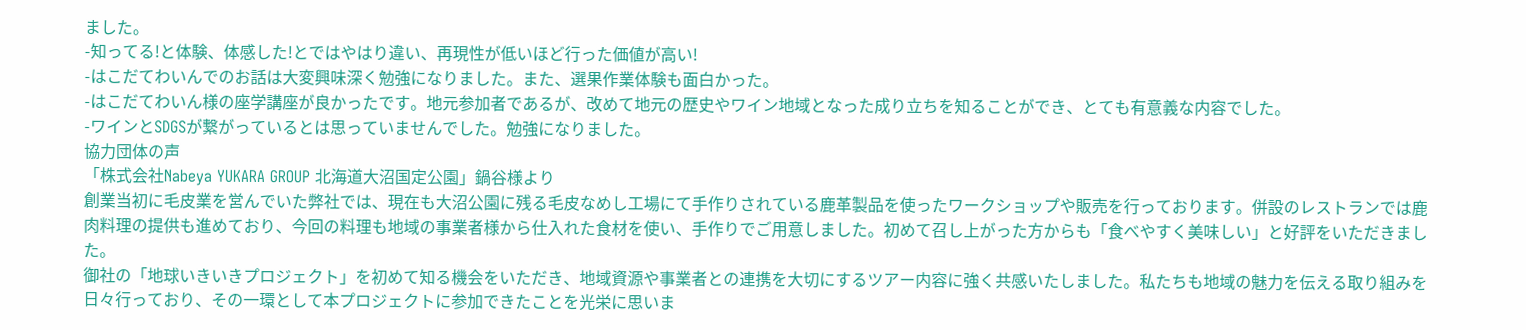ました。
-知ってる!と体験、体感した!とではやはり違い、再現性が低いほど行った価値が高い!
-はこだてわいんでのお話は大変興味深く勉強になりました。また、選果作業体験も面白かった。
-はこだてわいん様の座学講座が良かったです。地元参加者であるが、改めて地元の歴史やワイン地域となった成り立ちを知ることができ、とても有意義な内容でした。
-ワインとSDGSが繋がっているとは思っていませんでした。勉強になりました。
協力団体の声
「株式会社Nabeya YUKARA GROUP 北海道大沼国定公園」鍋谷様より
創業当初に毛皮業を営んでいた弊社では、現在も大沼公園に残る毛皮なめし工場にて手作りされている鹿革製品を使ったワークショップや販売を行っております。併設のレストランでは鹿肉料理の提供も進めており、今回の料理も地域の事業者様から仕入れた食材を使い、手作りでご用意しました。初めて召し上がった方からも「食べやすく美味しい」と好評をいただきました。
御社の「地球いきいきプロジェクト」を初めて知る機会をいただき、地域資源や事業者との連携を大切にするツアー内容に強く共感いたしました。私たちも地域の魅力を伝える取り組みを日々行っており、その一環として本プロジェクトに参加できたことを光栄に思いま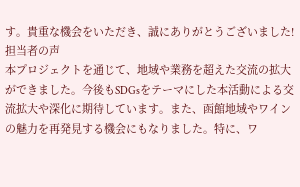す。貴重な機会をいただき、誠にありがとうございました!
担当者の声
本プロジェクトを通じて、地域や業務を超えた交流の拡大ができました。今後もSDGsをテーマにした本活動による交流拡大や深化に期待しています。また、函館地域やワインの魅力を再発見する機会にもなりました。特に、ワ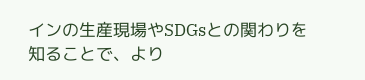インの生産現場やSDGsとの関わりを知ることで、より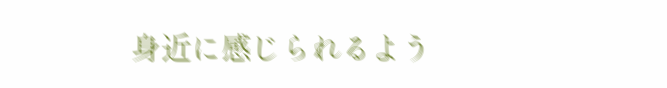身近に感じられるよう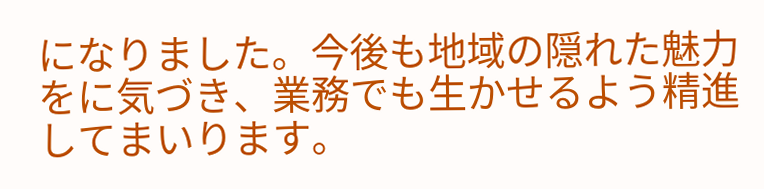になりました。今後も地域の隠れた魅力をに気づき、業務でも生かせるよう精進してまいります。